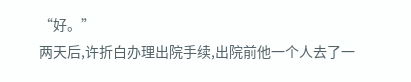“好。”
两天后,许折白办理出院手续,出院前他一个人去了一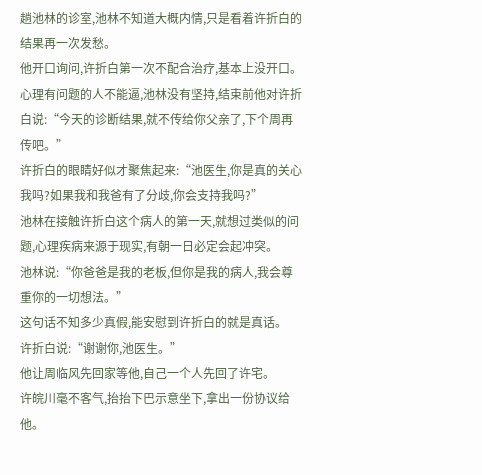趟池林的诊室,池林不知道大概内情,只是看着许折白的结果再一次发愁。
他开口询问,许折白第一次不配合治疗,基本上没开口。
心理有问题的人不能逼,池林没有坚持,结束前他对许折白说:“今天的诊断结果,就不传给你父亲了,下个周再传吧。”
许折白的眼睛好似才聚焦起来:“池医生,你是真的关心我吗?如果我和我爸有了分歧,你会支持我吗?”
池林在接触许折白这个病人的第一天,就想过类似的问题,心理疾病来源于现实,有朝一日必定会起冲突。
池林说:“你爸爸是我的老板,但你是我的病人,我会尊重你的一切想法。”
这句话不知多少真假,能安慰到许折白的就是真话。
许折白说:“谢谢你,池医生。”
他让周临风先回家等他,自己一个人先回了许宅。
许皖川毫不客气,抬抬下巴示意坐下,拿出一份协议给他。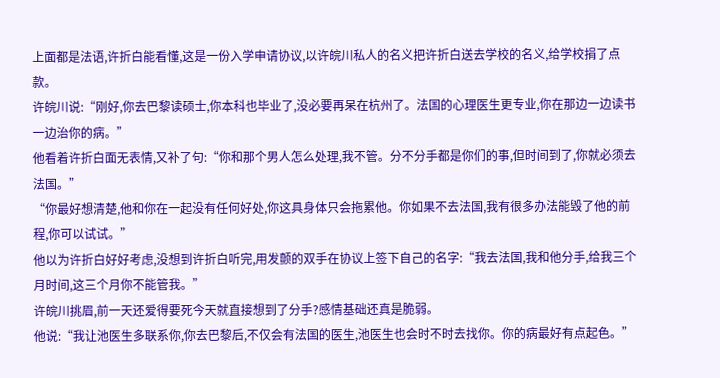上面都是法语,许折白能看懂,这是一份入学申请协议,以许皖川私人的名义把许折白送去学校的名义,给学校捐了点款。
许皖川说:“刚好,你去巴黎读硕士,你本科也毕业了,没必要再呆在杭州了。法国的心理医生更专业,你在那边一边读书一边治你的病。”
他看着许折白面无表情,又补了句:“你和那个男人怎么处理,我不管。分不分手都是你们的事,但时间到了,你就必须去法国。”
“你最好想清楚,他和你在一起没有任何好处,你这具身体只会拖累他。你如果不去法国,我有很多办法能毁了他的前程,你可以试试。”
他以为许折白好好考虑,没想到许折白听完,用发颤的双手在协议上签下自己的名字:“我去法国,我和他分手,给我三个月时间,这三个月你不能管我。”
许皖川挑眉,前一天还爱得要死今天就直接想到了分手?感情基础还真是脆弱。
他说:“我让池医生多联系你,你去巴黎后,不仅会有法国的医生,池医生也会时不时去找你。你的病最好有点起色。”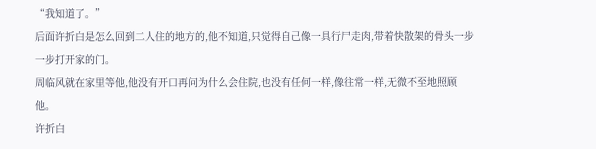“我知道了。”
后面许折白是怎么回到二人住的地方的,他不知道,只觉得自己像一具行尸走肉,带着快散架的骨头一步一步打开家的门。
周临风就在家里等他,他没有开口再问为什么会住院,也没有任何一样,像往常一样,无微不至地照顾他。
许折白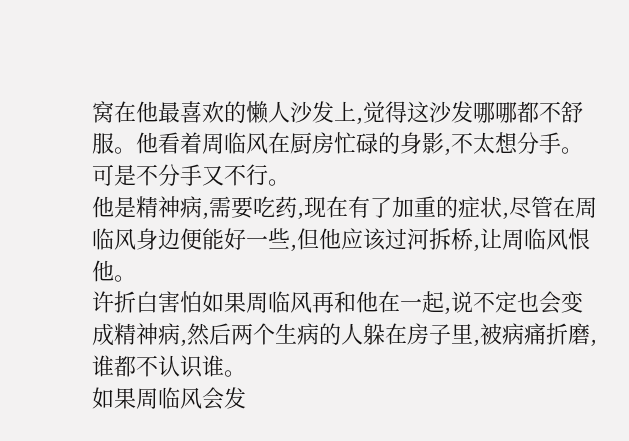窝在他最喜欢的懒人沙发上,觉得这沙发哪哪都不舒服。他看着周临风在厨房忙碌的身影,不太想分手。
可是不分手又不行。
他是精神病,需要吃药,现在有了加重的症状,尽管在周临风身边便能好一些,但他应该过河拆桥,让周临风恨他。
许折白害怕如果周临风再和他在一起,说不定也会变成精神病,然后两个生病的人躲在房子里,被病痛折磨,谁都不认识谁。
如果周临风会发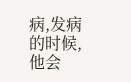病,发病的时候,他会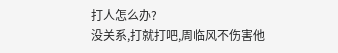打人怎么办?
没关系,打就打吧,周临风不伤害他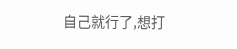自己就行了,想打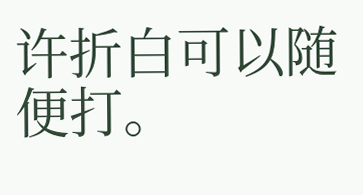许折白可以随便打。